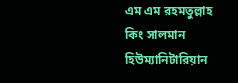এম এম রহমতুল্লাহ
কিং সালমান হিউম্যানিটারিয়ান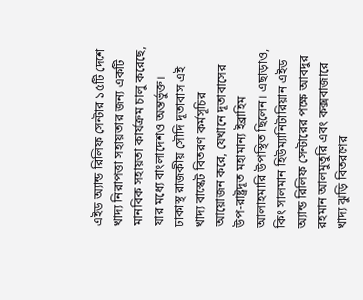এইড অ্যান্ড রিলিফ সেন্টার ১৫টি দেশে খাদ্য নিরাপত্তা সহায়তার জন্য একটি মানবিক সহায়তা কার্যক্রম চালু করেছে, যার মধ্যে বাংলাদেশও অন্তর্ভুক্ত। ঢাকাস্থ রাজকীয় সৌদি দূতাবাস এই খাদ্য বাস্কেট বিতরণ কর্মসূচির আয়োজন করে, যেখানে দূতাবাসের উপ-রাষ্ট্রদূত মহামান্য ইব্রাহিম আলাহমারি উপস্থিত ছিলেন। এছাড়াও, কিং সালমান হিউম্যানিটারিয়ান এইড অ্যান্ড রিলিফ সেন্টারের পক্ষে আবদুর রহমান আলমুতুরি এবং কক্সবাজারে খাদ্য ঝুড়ি বিতরণের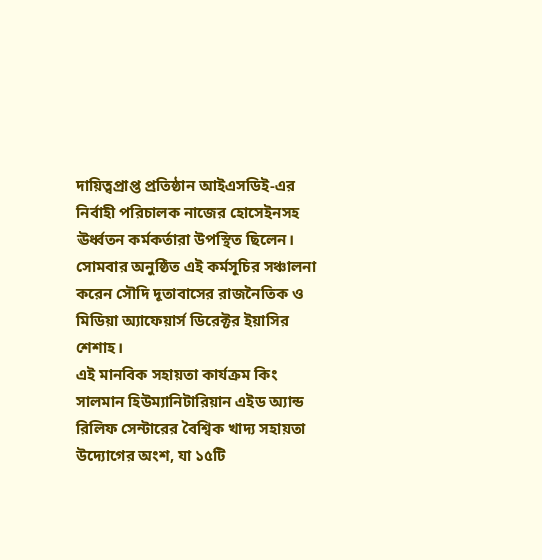দায়িত্বপ্রাপ্ত প্রতিষ্ঠান আইএসডিই-এর নির্বাহী পরিচালক নাজের হোসেইনসহ ঊর্ধ্বতন কর্মকর্তারা উপস্থিত ছিলেন। সোমবার অনুষ্ঠিত এই কর্মসূচির সঞ্চালনা করেন সৌদি দূতাবাসের রাজনৈতিক ও মিডিয়া অ্যাফেয়ার্স ডিরেক্টর ইয়াসির শেশাহ।
এই মানবিক সহায়তা কার্যক্রম কিং সালমান হিউম্যানিটারিয়ান এইড অ্যান্ড রিলিফ সেন্টারের বৈশ্বিক খাদ্য সহায়তা উদ্যোগের অংশ, যা ১৫টি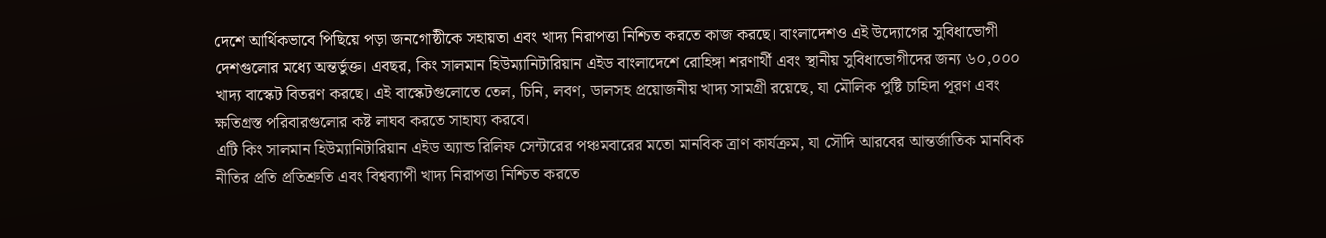দেশে আর্থিকভাবে পিছিয়ে পড়া জনগোষ্ঠীকে সহায়তা এবং খাদ্য নিরাপত্তা নিশ্চিত করতে কাজ করছে। বাংলাদেশও এই উদ্যোগের সুবিধাভোগী দেশগুলোর মধ্যে অন্তর্ভুক্ত। এবছর, কিং সালমান হিউম্যানিটারিয়ান এইড বাংলাদেশে রোহিঙ্গা শরণার্থী এবং স্থানীয় সুবিধাভোগীদের জন্য ৬০,০০০ খাদ্য বাস্কেট বিতরণ করছে। এই বাস্কেটগুলোতে তেল, চিনি, লবণ, ডালসহ প্রয়োজনীয় খাদ্য সামগ্রী রয়েছে, যা মৌলিক পুষ্টি চাহিদা পূরণ এবং ক্ষতিগ্রস্ত পরিবারগুলোর কষ্ট লাঘব করতে সাহায্য করবে।
এটি কিং সালমান হিউম্যানিটারিয়ান এইড অ্যান্ড রিলিফ সেন্টারের পঞ্চমবারের মতো মানবিক ত্রাণ কার্যক্রম, যা সৌদি আরবের আন্তর্জাতিক মানবিক নীতির প্রতি প্রতিশ্রুতি এবং বিশ্বব্যাপী খাদ্য নিরাপত্তা নিশ্চিত করতে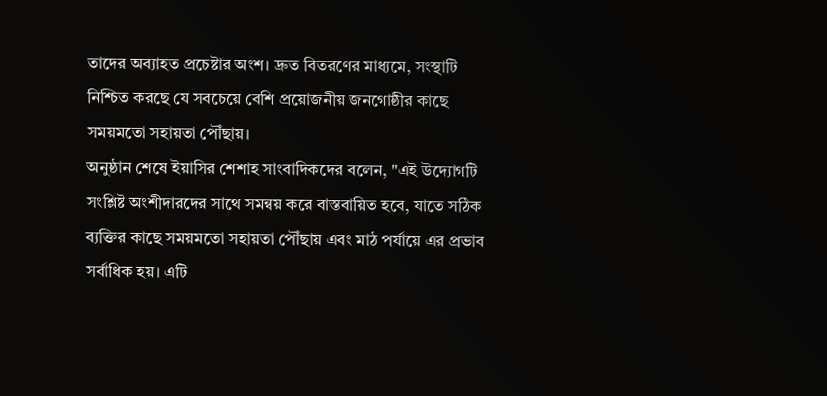তাদের অব্যাহত প্রচেষ্টার অংশ। দ্রুত বিতরণের মাধ্যমে, সংস্থাটি নিশ্চিত করছে যে সবচেয়ে বেশি প্রয়োজনীয় জনগোষ্ঠীর কাছে সময়মতো সহায়তা পৌঁছায়।
অনুষ্ঠান শেষে ইয়াসির শেশাহ সাংবাদিকদের বলেন, "এই উদ্যোগটি সংশ্লিষ্ট অংশীদারদের সাথে সমন্বয় করে বাস্তবায়িত হবে, যাতে সঠিক ব্যক্তির কাছে সময়মতো সহায়তা পৌঁছায় এবং মাঠ পর্যায়ে এর প্রভাব সর্বাধিক হয়। এটি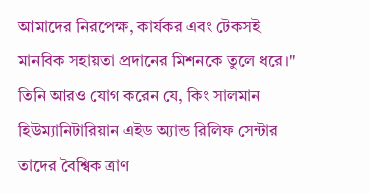আমাদের নিরপেক্ষ, কার্যকর এবং টেকসই মানবিক সহায়তা প্রদানের মিশনকে তুলে ধরে।" তিনি আরও যোগ করেন যে, কিং সালমান হিউম্যানিটারিয়ান এইড অ্যান্ড রিলিফ সেন্টার তাদের বৈশ্বিক ত্রাণ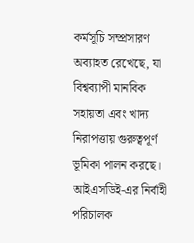কর্মসূচি সম্প্রসারণ অব্যাহত রেখেছে, যা বিশ্বব্যাপী মানবিক সহায়তা এবং খাদ্য নিরাপত্তায় গুরুত্বপূর্ণ ভূমিকা পালন করছে।
আইএসডিই-এর নির্বাহী পরিচালক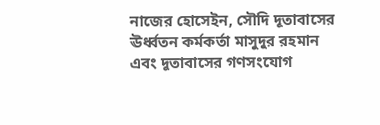নাজের হোসেইন, সৌদি দূতাবাসের ঊর্ধ্বতন কর্মকর্তা মাসুদুর রহমান এবং দূতাবাসের গণসংযোগ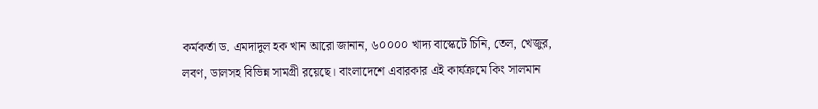কর্মকর্তা ড. এমদাদুল হক খান আরো জানান, ৬০০০০ খাদ্য বাস্কেটে চিনি, তেল, খেজুর, লবণ, ডালসহ বিভিন্ন সামগ্রী রয়েছে। বাংলাদেশে এবারকার এই কার্যক্রমে কিং সালমান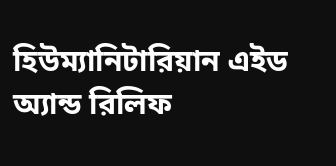হিউম্যানিটারিয়ান এইড অ্যান্ড রিলিফ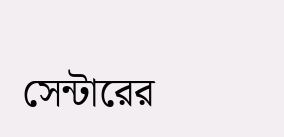সেন্টারের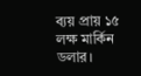ব্যয় প্রায় ১৫ লক্ষ মার্কিন ডলার।